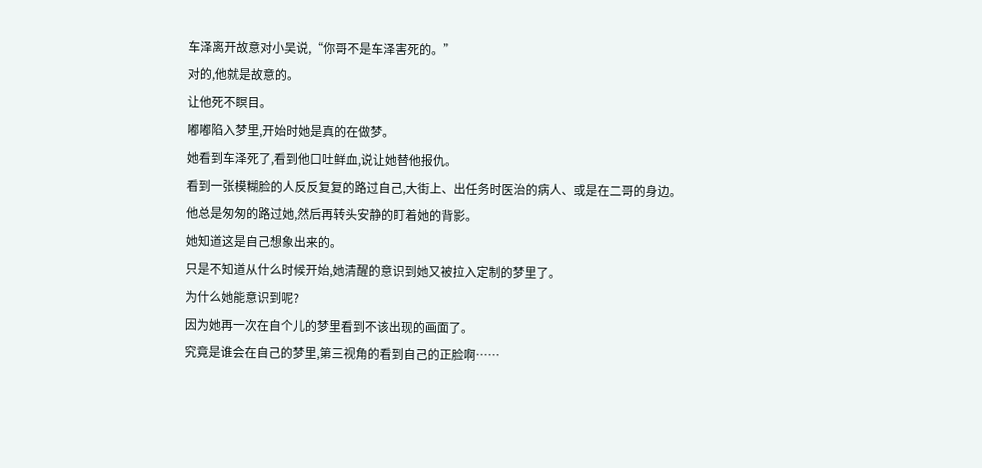车泽离开故意对小吴说,“你哥不是车泽害死的。”
对的,他就是故意的。
让他死不瞑目。
嘟嘟陷入梦里,开始时她是真的在做梦。
她看到车泽死了,看到他口吐鲜血,说让她替他报仇。
看到一张模糊脸的人反反复复的路过自己,大街上、出任务时医治的病人、或是在二哥的身边。
他总是匆匆的路过她,然后再转头安静的盯着她的背影。
她知道这是自己想象出来的。
只是不知道从什么时候开始,她清醒的意识到她又被拉入定制的梦里了。
为什么她能意识到呢?
因为她再一次在自个儿的梦里看到不该出现的画面了。
究竟是谁会在自己的梦里,第三视角的看到自己的正脸啊……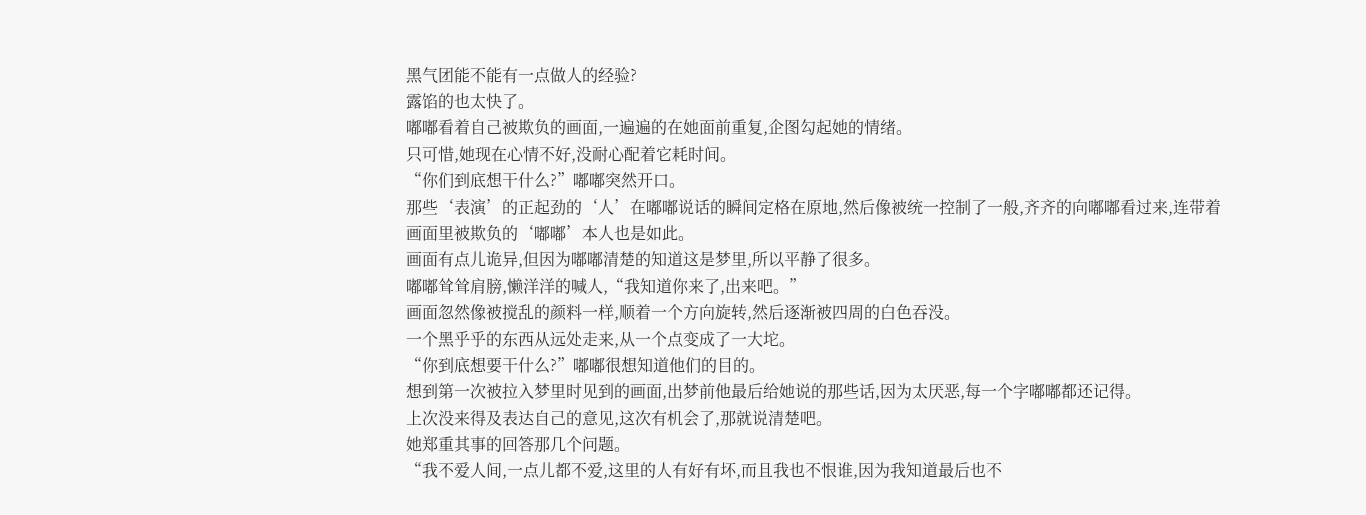黑气团能不能有一点做人的经验?
露馅的也太快了。
嘟嘟看着自己被欺负的画面,一遍遍的在她面前重复,企图勾起她的情绪。
只可惜,她现在心情不好,没耐心配着它耗时间。
“你们到底想干什么?”嘟嘟突然开口。
那些‘表演’的正起劲的‘人’在嘟嘟说话的瞬间定格在原地,然后像被统一控制了一般,齐齐的向嘟嘟看过来,连带着画面里被欺负的‘嘟嘟’本人也是如此。
画面有点儿诡异,但因为嘟嘟清楚的知道这是梦里,所以平静了很多。
嘟嘟耸耸肩膀,懒洋洋的喊人,“我知道你来了,出来吧。”
画面忽然像被搅乱的颜料一样,顺着一个方向旋转,然后逐渐被四周的白色吞没。
一个黑乎乎的东西从远处走来,从一个点变成了一大坨。
“你到底想要干什么?”嘟嘟很想知道他们的目的。
想到第一次被拉入梦里时见到的画面,出梦前他最后给她说的那些话,因为太厌恶,每一个字嘟嘟都还记得。
上次没来得及表达自己的意见,这次有机会了,那就说清楚吧。
她郑重其事的回答那几个问题。
“我不爱人间,一点儿都不爱,这里的人有好有坏,而且我也不恨谁,因为我知道最后也不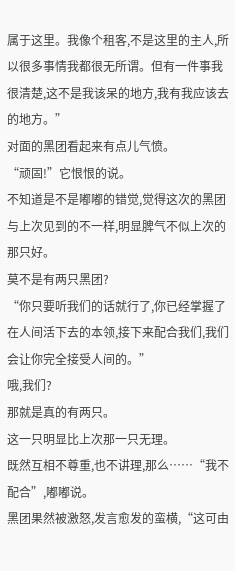属于这里。我像个租客,不是这里的主人,所以很多事情我都很无所谓。但有一件事我很清楚,这不是我该呆的地方,我有我应该去的地方。”
对面的黑团看起来有点儿气愤。
“顽固!”它恨恨的说。
不知道是不是嘟嘟的错觉,觉得这次的黑团与上次见到的不一样,明显脾气不似上次的那只好。
莫不是有两只黑团?
“你只要听我们的话就行了,你已经掌握了在人间活下去的本领,接下来配合我们,我们会让你完全接受人间的。”
哦,我们?
那就是真的有两只。
这一只明显比上次那一只无理。
既然互相不尊重,也不讲理,那么……“我不配合”,嘟嘟说。
黑团果然被激怒,发言愈发的蛮横,“这可由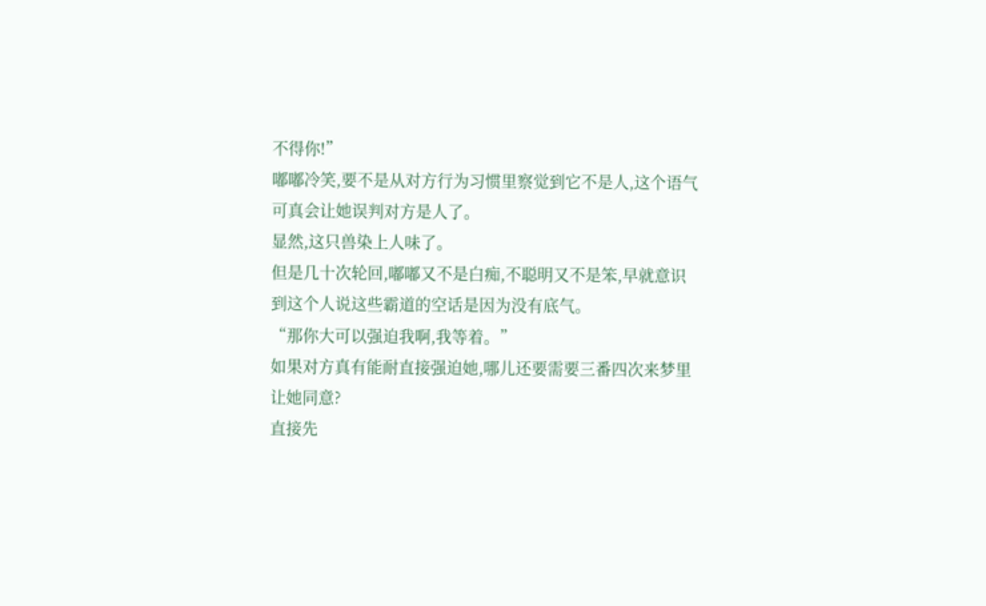不得你!”
嘟嘟冷笑,要不是从对方行为习惯里察觉到它不是人,这个语气可真会让她误判对方是人了。
显然,这只兽染上人味了。
但是几十次轮回,嘟嘟又不是白痴,不聪明又不是笨,早就意识到这个人说这些霸道的空话是因为没有底气。
“那你大可以强迫我啊,我等着。”
如果对方真有能耐直接强迫她,哪儿还要需要三番四次来梦里让她同意?
直接先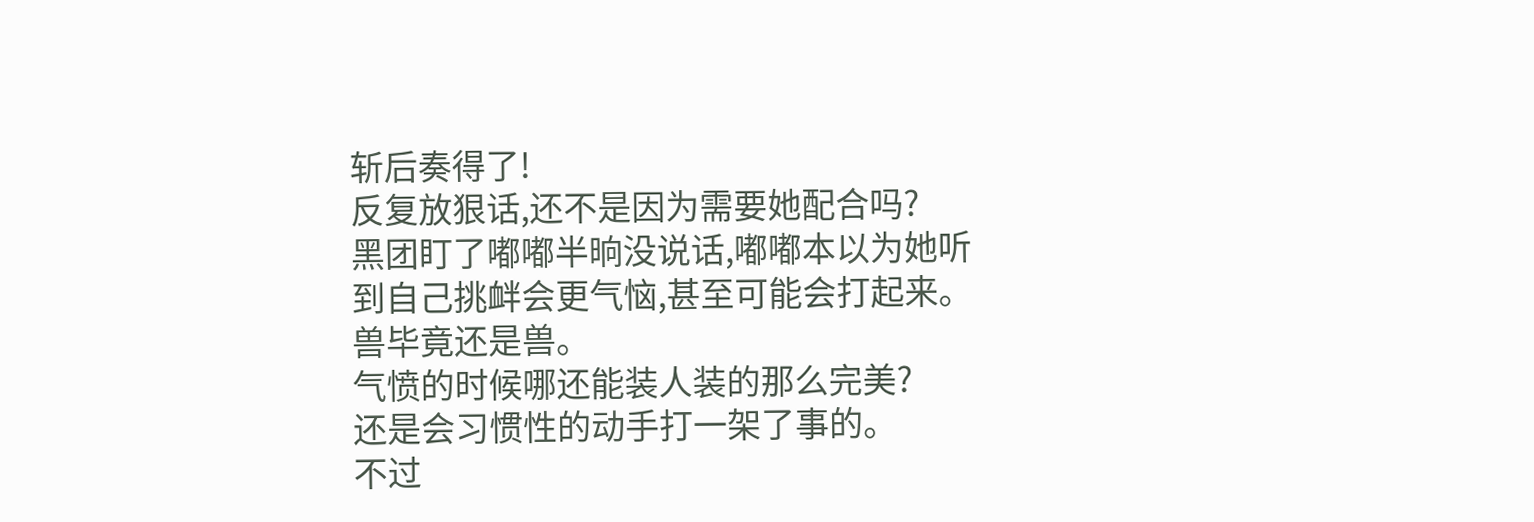斩后奏得了!
反复放狠话,还不是因为需要她配合吗?
黑团盯了嘟嘟半晌没说话,嘟嘟本以为她听到自己挑衅会更气恼,甚至可能会打起来。
兽毕竟还是兽。
气愤的时候哪还能装人装的那么完美?
还是会习惯性的动手打一架了事的。
不过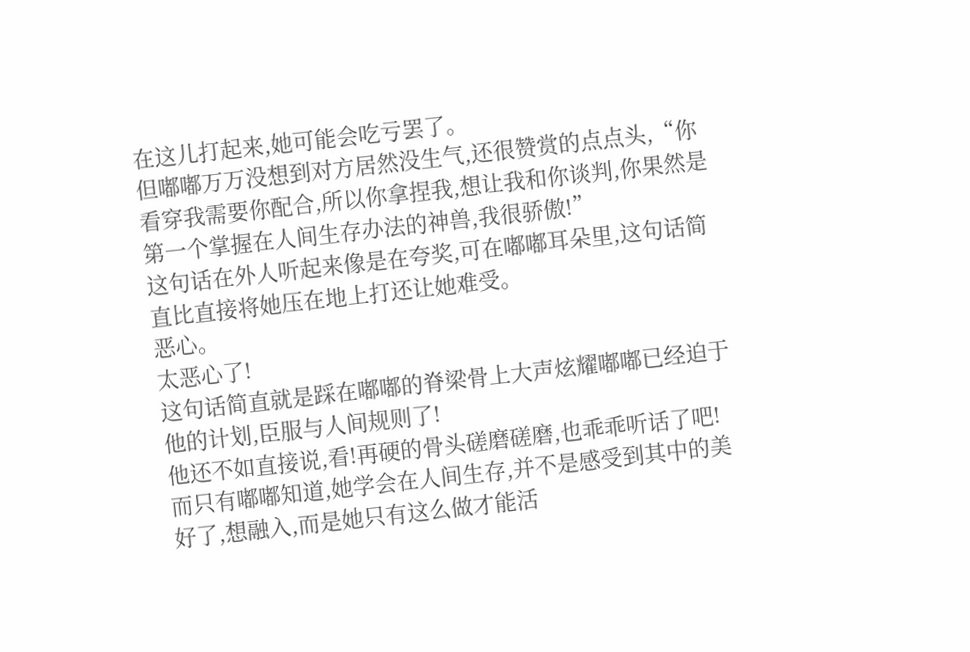在这儿打起来,她可能会吃亏罢了。
但嘟嘟万万没想到对方居然没生气,还很赞赏的点点头,“你看穿我需要你配合,所以你拿捏我,想让我和你谈判,你果然是第一个掌握在人间生存办法的神兽,我很骄傲!”
这句话在外人听起来像是在夸奖,可在嘟嘟耳朵里,这句话简直比直接将她压在地上打还让她难受。
恶心。
太恶心了!
这句话简直就是踩在嘟嘟的脊梁骨上大声炫耀嘟嘟已经迫于他的计划,臣服与人间规则了!
他还不如直接说,看!再硬的骨头磋磨磋磨,也乖乖听话了吧!
而只有嘟嘟知道,她学会在人间生存,并不是感受到其中的美好了,想融入,而是她只有这么做才能活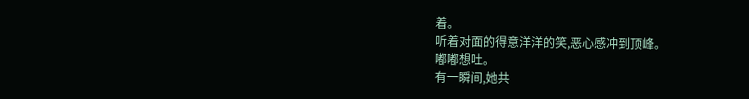着。
听着对面的得意洋洋的笑,恶心感冲到顶峰。
嘟嘟想吐。
有一瞬间,她共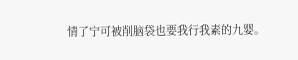情了宁可被削脑袋也要我行我素的九婴。